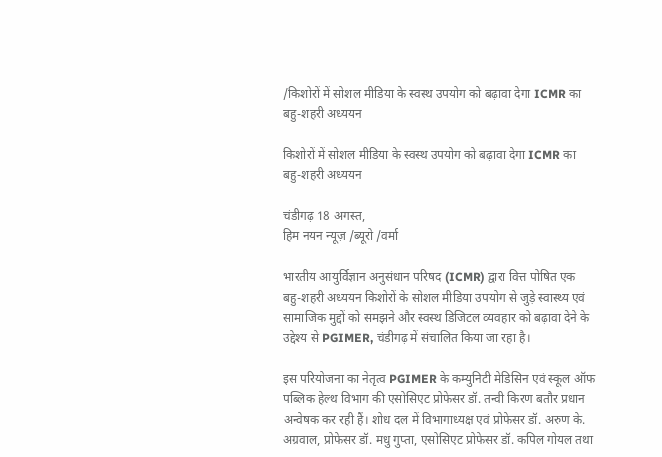/किशोरों में सोशल मीडिया के स्वस्थ उपयोग को बढ़ावा देगा ICMR का बहु-शहरी अध्ययन

किशोरों में सोशल मीडिया के स्वस्थ उपयोग को बढ़ावा देगा ICMR का बहु-शहरी अध्ययन

चंडीगढ़ 18 अगस्त,
हिम नयन न्यूज़ /ब्यूरो /वर्मा

भारतीय आयुर्विज्ञान अनुसंधान परिषद (ICMR) द्वारा वित्त पोषित एक बहु-शहरी अध्ययन किशोरों के सोशल मीडिया उपयोग से जुड़े स्वास्थ्य एवं सामाजिक मुद्दों को समझने और स्वस्थ डिजिटल व्यवहार को बढ़ावा देने के उद्देश्य से PGIMER, चंडीगढ़ में संचालित किया जा रहा है।

इस परियोजना का नेतृत्व PGIMER के कम्युनिटी मेडिसिन एवं स्कूल ऑफ पब्लिक हेल्थ विभाग की एसोसिएट प्रोफेसर डॉ. तन्वी किरण बतौर प्रधान अन्वेषक कर रही हैं। शोध दल में विभागाध्यक्ष एवं प्रोफेसर डॉ. अरुण के. अग्रवाल, प्रोफेसर डॉ. मधु गुप्ता, एसोसिएट प्रोफेसर डॉ. कपिल गोयल तथा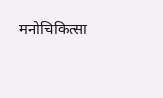मनोचिकित्सा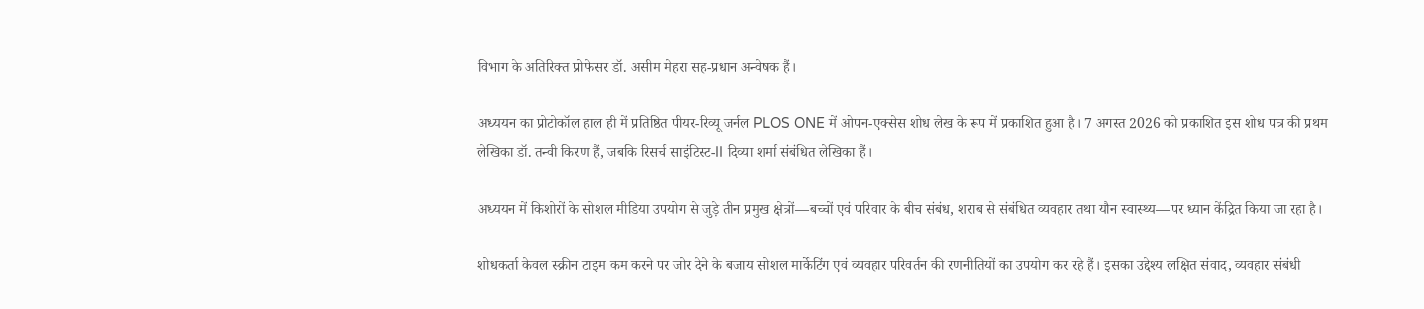विभाग के अतिरिक्त प्रोफेसर डॉ. असीम मेहरा सह-प्रधान अन्वेषक हैं।

अध्ययन का प्रोटोकॉल हाल ही में प्रतिष्ठित पीयर-रिव्यू जर्नल PLOS ONE में ओपन-एक्सेस शोध लेख के रूप में प्रकाशित हुआ है। 7 अगस्त 2026 को प्रकाशित इस शोध पत्र की प्रथम लेखिका डॉ. तन्वी किरण हैं, जबकि रिसर्च साइंटिस्ट-II दिव्या शर्मा संबंधित लेखिका हैं।

अध्ययन में किशोरों के सोशल मीडिया उपयोग से जुड़े तीन प्रमुख क्षेत्रों—बच्चों एवं परिवार के बीच संबंध, शराब से संबंधित व्यवहार तथा यौन स्वास्थ्य—पर ध्यान केंद्रित किया जा रहा है।

शोधकर्ता केवल स्क्रीन टाइम कम करने पर जोर देने के बजाय सोशल मार्केटिंग एवं व्यवहार परिवर्तन की रणनीतियों का उपयोग कर रहे हैं। इसका उद्देश्य लक्षित संवाद, व्यवहार संबंधी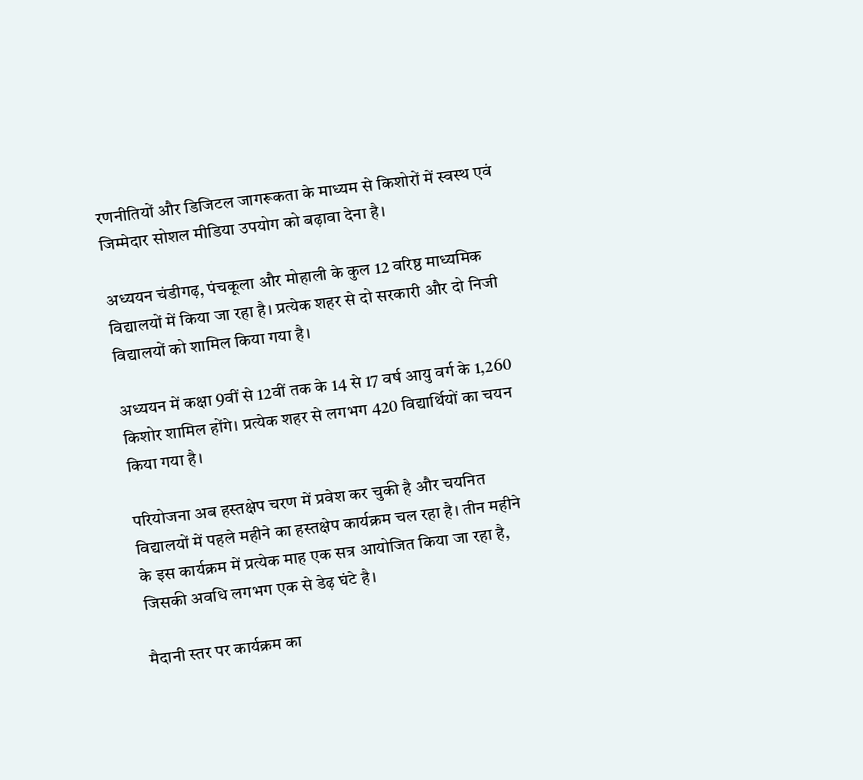रणनीतियों और डिजिटल जागरूकता के माध्यम से किशोरों में स्वस्थ एवं जिम्मेदार सोशल मीडिया उपयोग को बढ़ावा देना है।

अध्ययन चंडीगढ़, पंचकूला और मोहाली के कुल 12 वरिष्ठ माध्यमिक विद्यालयों में किया जा रहा है। प्रत्येक शहर से दो सरकारी और दो निजी विद्यालयों को शामिल किया गया है।

अध्ययन में कक्षा 9वीं से 12वीं तक के 14 से 17 वर्ष आयु वर्ग के 1,260 किशोर शामिल होंगे। प्रत्येक शहर से लगभग 420 विद्यार्थियों का चयन किया गया है।

परियोजना अब हस्तक्षेप चरण में प्रवेश कर चुकी है और चयनित विद्यालयों में पहले महीने का हस्तक्षेप कार्यक्रम चल रहा है। तीन महीने के इस कार्यक्रम में प्रत्येक माह एक सत्र आयोजित किया जा रहा है, जिसकी अवधि लगभग एक से डेढ़ घंटे है।

मैदानी स्तर पर कार्यक्रम का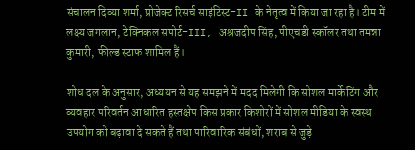संचालन दिव्या शर्मा, प्रोजेक्ट रिसर्च साइंटिस्ट-II के नेतृत्व में किया जा रहा है। टीम में लक्ष्य जगलान, टेक्निकल सपोर्ट-III, अश्रजदीप सिंह, पीएचडी स्कॉलर तथा तमन्ना कुमारी, फील्ड स्टाफ शामिल हैं।

शोध दल के अनुसार, अध्ययन से यह समझने में मदद मिलेगी कि सोशल मार्केटिंग और व्यवहार परिवर्तन आधारित हस्तक्षेप किस प्रकार किशोरों में सोशल मीडिया के स्वस्थ उपयोग को बढ़ावा दे सकते हैं तथा पारिवारिक संबंधों, शराब से जुड़े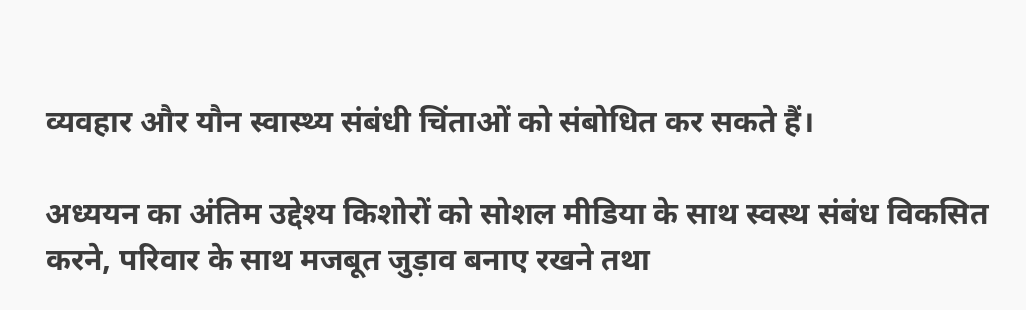व्यवहार और यौन स्वास्थ्य संबंधी चिंताओं को संबोधित कर सकते हैं।

अध्ययन का अंतिम उद्देश्य किशोरों को सोशल मीडिया के साथ स्वस्थ संबंध विकसित करने, परिवार के साथ मजबूत जुड़ाव बनाए रखने तथा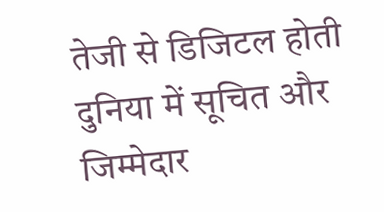तेजी से डिजिटल होती दुनिया में सूचित और जिम्मेदार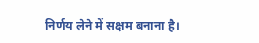निर्णय लेने में सक्षम बनाना है।